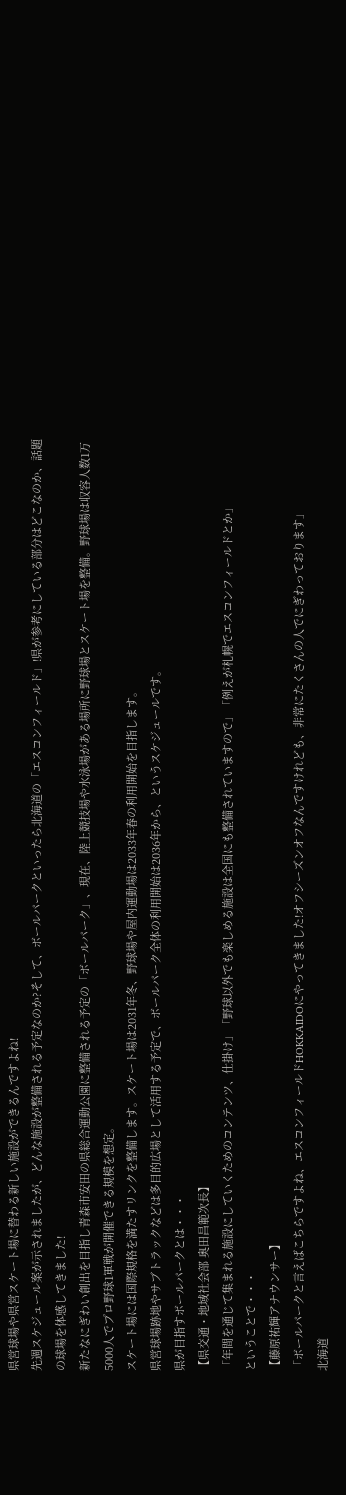県営球場や県営スケート場に替わる新しい施設ができるんですよね!
先週スケジュール案が示されましたが、どんな施設が整備される予定なのか?そして、ボールパークといったら北海道の「エスコンフィールド」!県が参考にしている部分はどこなのか、話題の球場を体感してきました!
新たなにぎわい創出を目指し青森市安田の県総合運動公園に整備される予定の「ボールパーク」、現在、陸上競技場や水泳場がある場所に野球場とスケート場を整備。野球場は収容人数1万5000人でプロ野球1軍戦が開催できる規模を想定。
スケート場には国際規格を満たすリンクを整備します。スケート場は2031年冬、野球場や屋内運動場は2033年春の利用開始を目指します。
県営球場跡地やサブトラックなどは多目的広場として活用する予定で、ボールパーク全体の利用開始は2036年から、というスケジュールです。
県が目指すボールパークとは・・・
【県交通・地域社会部 奥田昌範次長】
「年間を通じて集まれる施設にしていくためのコンテンツ、仕掛け」「野球以外でも楽しめる施設は全国にも整備されていますので」「例えが札幌でエスコンフィールドとか」
ということで・・・
【藤原祐輝アナウンサー】
「ボールパークと言えばこちらですよね、エスコンフィールドHOKKAIDOにやってきました!オフシーズンオフなんですけれども、非常にたくさんの人でにぎわっております」
北海道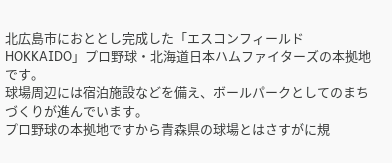北広島市におととし完成した「エスコンフィールドHOKKAIDO」プロ野球・北海道日本ハムファイターズの本拠地です。
球場周辺には宿泊施設などを備え、ボールパークとしてのまちづくりが進んでいます。
プロ野球の本拠地ですから青森県の球場とはさすがに規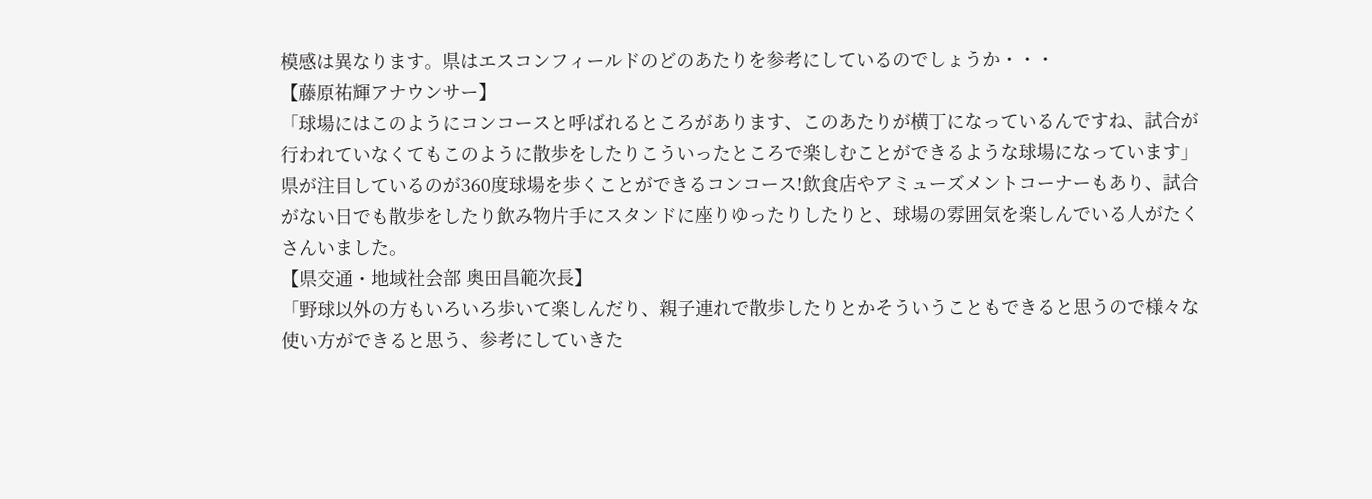模感は異なります。県はエスコンフィールドのどのあたりを参考にしているのでしょうか・・・
【藤原祐輝アナウンサー】
「球場にはこのようにコンコースと呼ばれるところがあります、このあたりが横丁になっているんですね、試合が行われていなくてもこのように散歩をしたりこういったところで楽しむことができるような球場になっています」
県が注目しているのが360度球場を歩くことができるコンコース!飲食店やアミューズメントコーナーもあり、試合がない日でも散歩をしたり飲み物片手にスタンドに座りゆったりしたりと、球場の雰囲気を楽しんでいる人がたくさんいました。
【県交通・地域社会部 奥田昌範次長】
「野球以外の方もいろいろ歩いて楽しんだり、親子連れで散歩したりとかそういうこともできると思うので様々な使い方ができると思う、参考にしていきた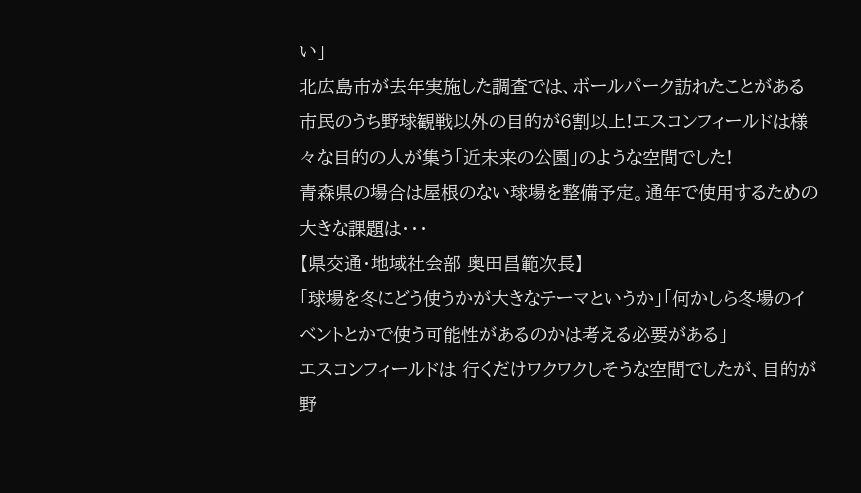い」
北広島市が去年実施した調査では、ボールパーク訪れたことがある市民のうち野球観戦以外の目的が6割以上!エスコンフィールドは様々な目的の人が集う「近未来の公園」のような空間でした!
青森県の場合は屋根のない球場を整備予定。通年で使用するための大きな課題は・・・
【県交通・地域社会部 奥田昌範次長】
「球場を冬にどう使うかが大きなテーマというか」「何かしら冬場のイベントとかで使う可能性があるのかは考える必要がある」
エスコンフィールドは 行くだけワクワクしそうな空間でしたが、目的が野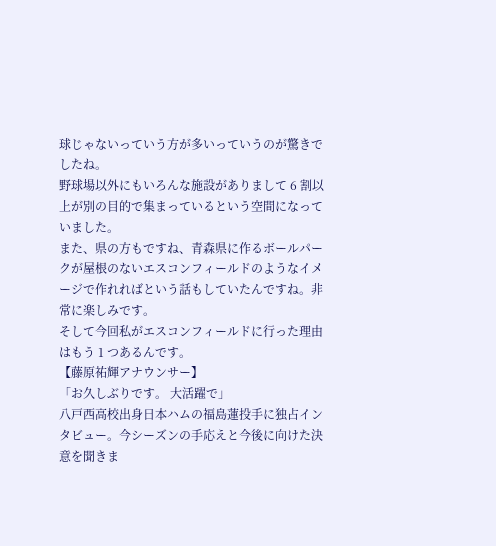球じゃないっていう方が多いっていうのが驚きでしたね。
野球場以外にもいろんな施設がありまして 6 割以上が別の目的で集まっているという空間になっていました。
また、県の方もですね、青森県に作るボールパークが屋根のないエスコンフィールドのようなイメージで作れればという話もしていたんですね。非常に楽しみです。
そして今回私がエスコンフィールドに行った理由はもう 1 つあるんです。
【藤原祐輝アナウンサー】
「お久しぶりです。 大活躍で」
八戸西高校出身日本ハムの福島蓮投手に独占インタビュー。今シーズンの手応えと今後に向けた決意を聞きま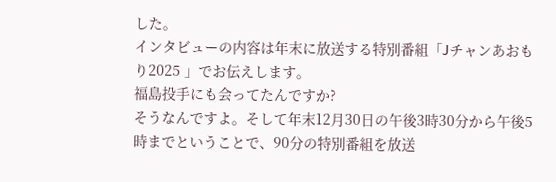した。
インタビューの内容は年末に放送する特別番組「Jチャンあおもり2025 」でお伝えします。
福島投手にも会ってたんですか?
そうなんですよ。そして年末12月30日の午後3時30分から午後5時までということで、90分の特別番組を放送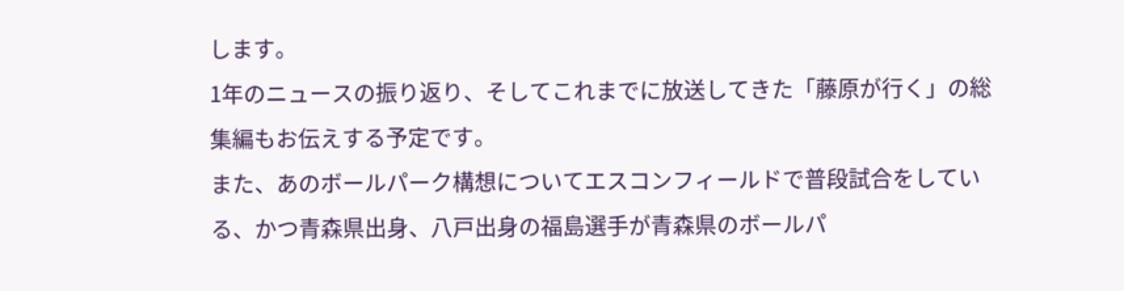します。
1年のニュースの振り返り、そしてこれまでに放送してきた「藤原が行く」の総集編もお伝えする予定です。
また、あのボールパーク構想についてエスコンフィールドで普段試合をしている、かつ青森県出身、八戸出身の福島選手が青森県のボールパ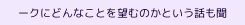ークにどんなことを望むのかという話も聞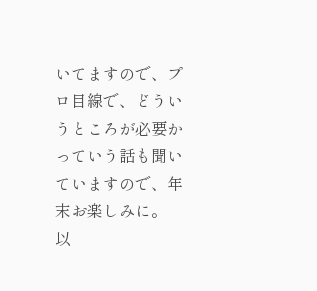いてますので、プロ目線で、どういうところが必要かっていう話も聞いていますので、年末お楽しみに。
以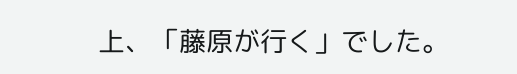上、「藤原が行く」でした。